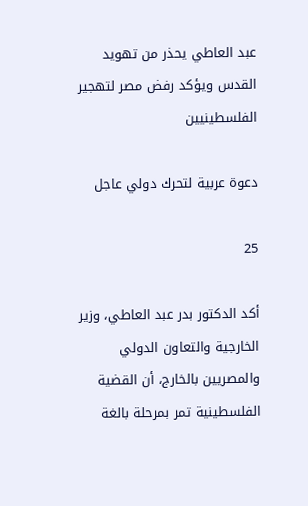عبد العاطي يحذر من تهويد القدس ويؤكد رفض مصر لتهجير الفلسطينيين

دعوة عربية لتحرك دولي عاجل

25

أكد الدكتور بدر عبد العاطي، وزير الخارجية والتعاون الدولي والمصريين بالخارج، أن القضية الفلسطينية تمر بمرحلة بالغة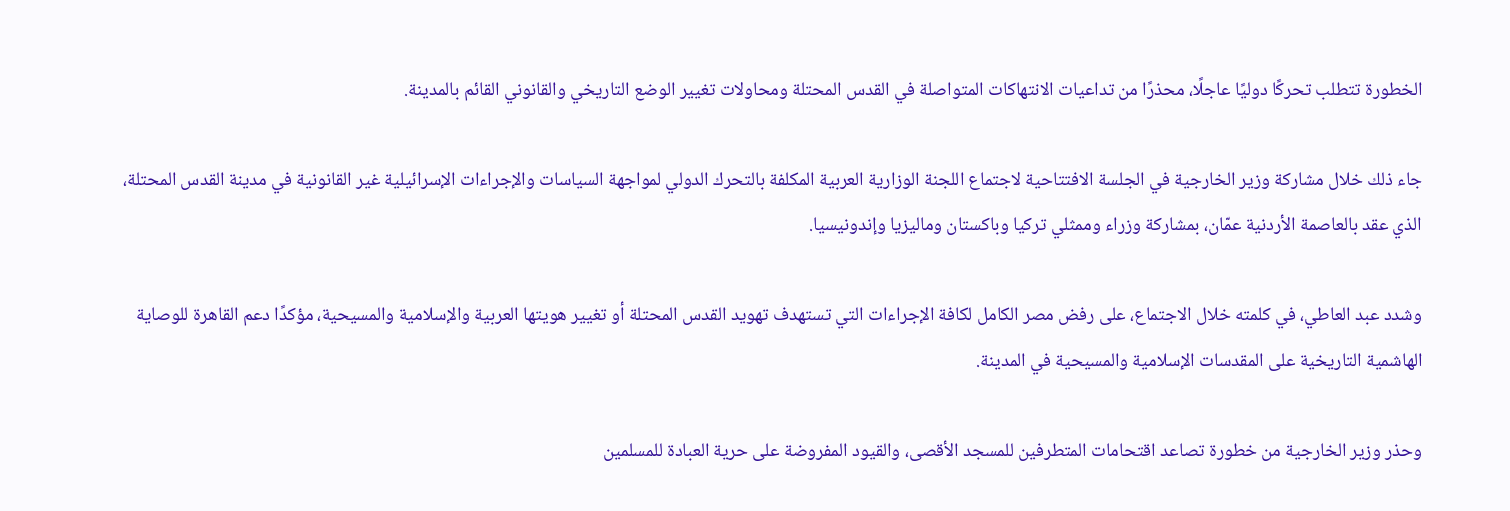الخطورة تتطلب تحركًا دوليًا عاجلًا، محذرًا من تداعيات الانتهاكات المتواصلة في القدس المحتلة ومحاولات تغيير الوضع التاريخي والقانوني القائم بالمدينة.

جاء ذلك خلال مشاركة وزير الخارجية في الجلسة الافتتاحية لاجتماع اللجنة الوزارية العربية المكلفة بالتحرك الدولي لمواجهة السياسات والإجراءات الإسرائيلية غير القانونية في مدينة القدس المحتلة، الذي عقد بالعاصمة الأردنية عمّان، بمشاركة وزراء وممثلي تركيا وباكستان وماليزيا وإندونيسيا.

وشدد عبد العاطي، في كلمته خلال الاجتماع، على رفض مصر الكامل لكافة الإجراءات التي تستهدف تهويد القدس المحتلة أو تغيير هويتها العربية والإسلامية والمسيحية، مؤكدًا دعم القاهرة للوصاية الهاشمية التاريخية على المقدسات الإسلامية والمسيحية في المدينة.

وحذر وزير الخارجية من خطورة تصاعد اقتحامات المتطرفين للمسجد الأقصى، والقيود المفروضة على حرية العبادة للمسلمين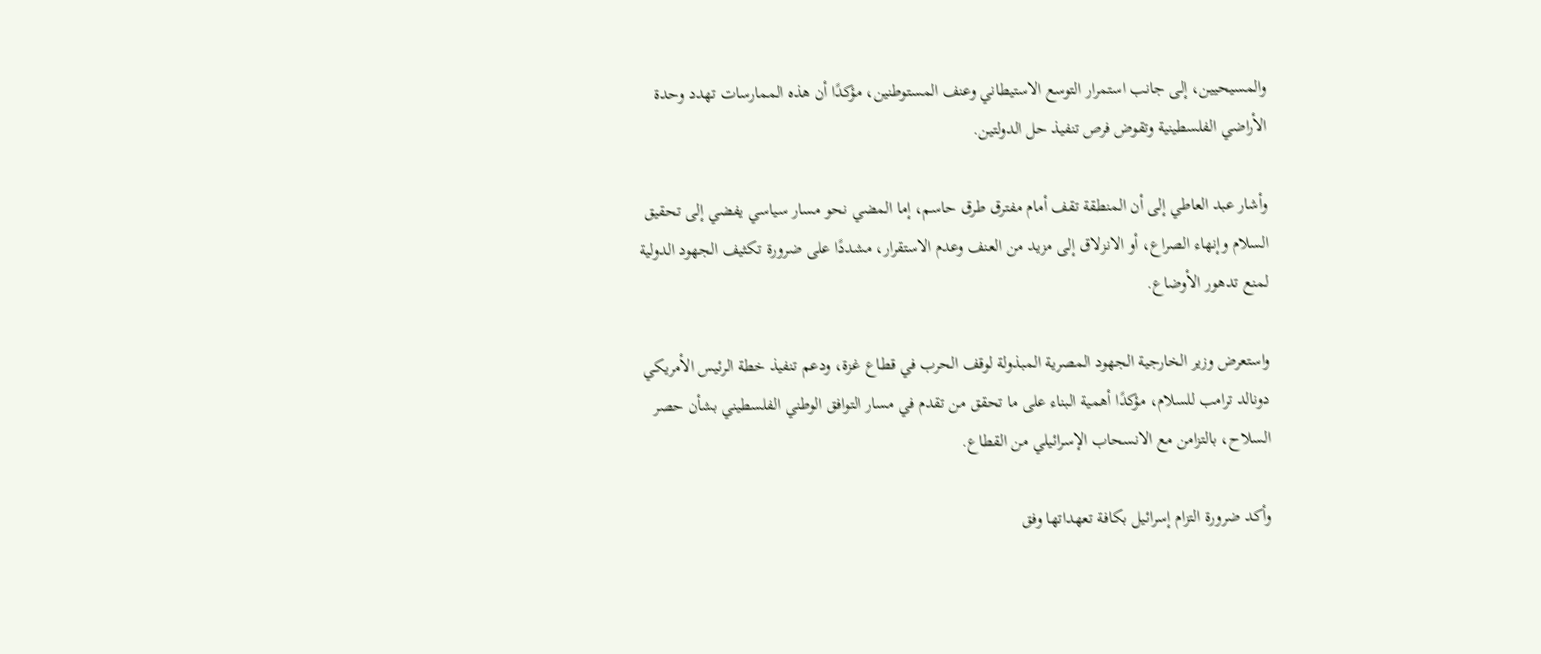والمسيحيين، إلى جانب استمرار التوسع الاستيطاني وعنف المستوطنين، مؤكدًا أن هذه الممارسات تهدد وحدة الأراضي الفلسطينية وتقوض فرص تنفيذ حل الدولتين.

وأشار عبد العاطي إلى أن المنطقة تقف أمام مفترق طرق حاسم، إما المضي نحو مسار سياسي يفضي إلى تحقيق السلام وإنهاء الصراع، أو الانزلاق إلى مزيد من العنف وعدم الاستقرار، مشددًا على ضرورة تكثيف الجهود الدولية لمنع تدهور الأوضاع.

واستعرض وزير الخارجية الجهود المصرية المبذولة لوقف الحرب في قطاع غزة، ودعم تنفيذ خطة الرئيس الأمريكي دونالد ترامب للسلام، مؤكدًا أهمية البناء على ما تحقق من تقدم في مسار التوافق الوطني الفلسطيني بشأن حصر السلاح، بالتزامن مع الانسحاب الإسرائيلي من القطاع.

وأكد ضرورة التزام إسرائيل بكافة تعهداتها وفق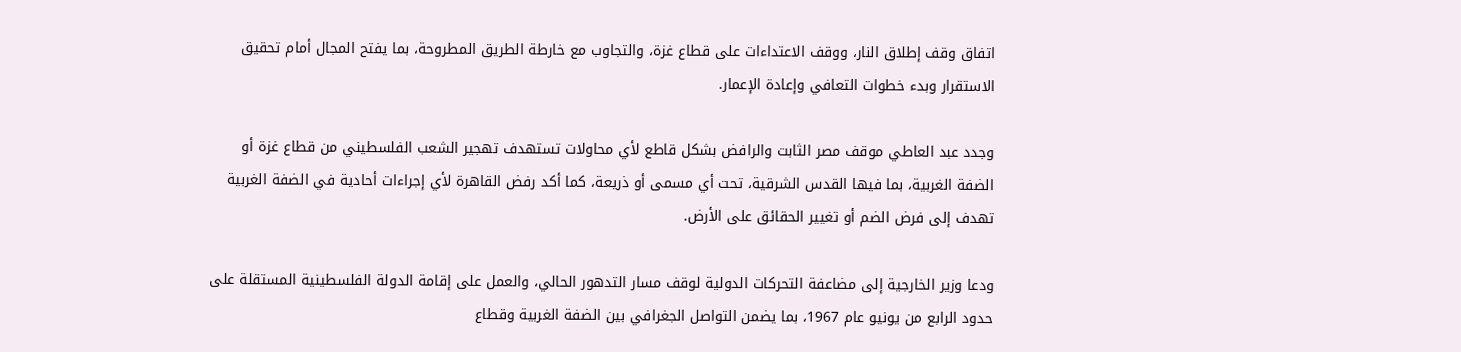اتفاق وقف إطلاق النار، ووقف الاعتداءات على قطاع غزة، والتجاوب مع خارطة الطريق المطروحة، بما يفتح المجال أمام تحقيق الاستقرار وبدء خطوات التعافي وإعادة الإعمار.

وجدد عبد العاطي موقف مصر الثابت والرافض بشكل قاطع لأي محاولات تستهدف تهجير الشعب الفلسطيني من قطاع غزة أو الضفة الغربية، بما فيها القدس الشرقية، تحت أي مسمى أو ذريعة، كما أكد رفض القاهرة لأي إجراءات أحادية في الضفة الغربية تهدف إلى فرض الضم أو تغيير الحقائق على الأرض.

ودعا وزير الخارجية إلى مضاعفة التحركات الدولية لوقف مسار التدهور الحالي، والعمل على إقامة الدولة الفلسطينية المستقلة على حدود الرابع من يونيو عام 1967، بما يضمن التواصل الجغرافي بين الضفة الغربية وقطاع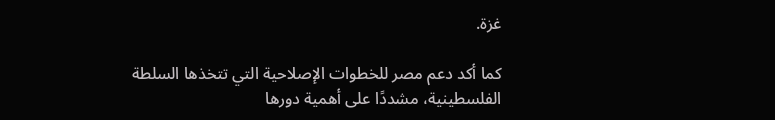غزة.

كما أكد دعم مصر للخطوات الإصلاحية التي تتخذها السلطة الفلسطينية، مشددًا على أهمية دورها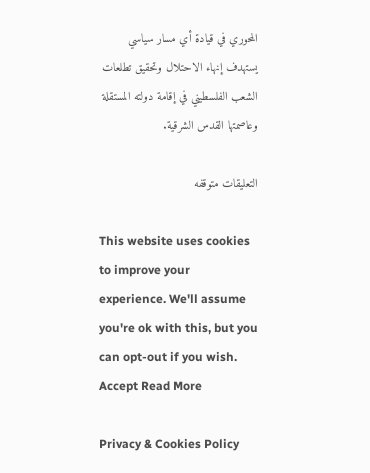المحوري في قيادة أي مسار سياسي يستهدف إنهاء الاحتلال وتحقيق تطلعات الشعب الفلسطيني في إقامة دولته المستقلة وعاصمتها القدس الشرقية.

التعليقات متوقفه

This website uses cookies to improve your experience. We'll assume you're ok with this, but you can opt-out if you wish. Accept Read More

Privacy & Cookies Policy